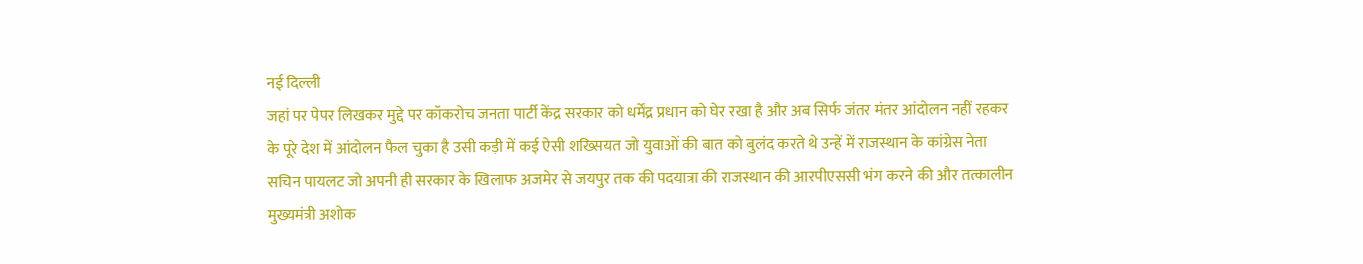नई दिल्ली
जहां पर पेपर लिखकर मुद्दे पर कॉकरोच जनता पार्टी केंद्र सरकार को धर्मेंद्र प्रधान को घेर रखा है और अब सिर्फ जंतर मंतर आंदोलन नहीं रहकर के पूरे देश में आंदोलन फैल चुका है उसी कड़ी में कई ऐसी शख्सियत जो युवाओं की बात को बुलंद करते थे उन्हें में राजस्थान के कांग्रेस नेता सचिन पायलट जो अपनी ही सरकार के खिलाफ अजमेर से जयपुर तक की पदयात्रा की राजस्थान की आरपीएससी भंग करने की और तत्कालीन मुख्यमंत्री अशोक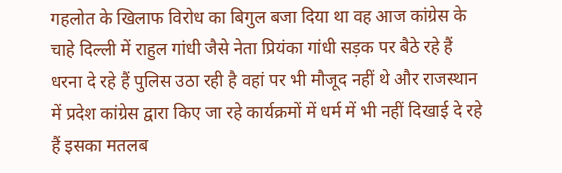गहलोत के खिलाफ विरोध का बिगुल बजा दिया था वह आज कांग्रेस के चाहे दिल्ली में राहुल गांधी जैसे नेता प्रियंका गांधी सड़क पर बैठे रहे हैं धरना दे रहे हैं पुलिस उठा रही है वहां पर भी मौजूद नहीं थे और राजस्थान में प्रदेश कांग्रेस द्वारा किए जा रहे कार्यक्रमों में धर्म में भी नहीं दिखाई दे रहे हैं इसका मतलब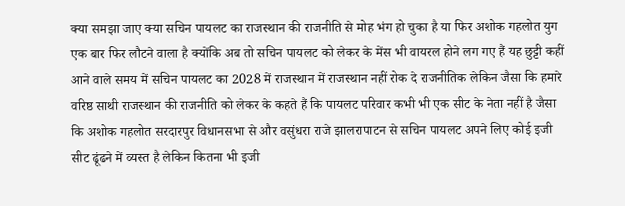क्या समझा जाए क्या सचिन पायलट का राजस्थान की राजनीति से मोह भंग हो चुका है या फिर अशोक गहलोत युग एक बार फिर लौटने वाला है क्योंकि अब तो सचिन पायलट को लेकर के मेंस भी वायरल होने लग गए हैं यह छुट्टी कहीं आने वाले समय में सचिन पायलट का 2028 में राजस्थान में राजस्थान नहीं रोक दे राजनीतिक लेकिन जैसा कि हमारे वरिष्ठ साथी राजस्थान की राजनीति को लेकर के कहते हैं कि पायलट परिवार कभी भी एक सीट के नेता नहीं है जैसा कि अशोक गहलोत सरदारपुर विधानसभा से और वसुंधरा राजे झालरापाटन से सचिन पायलट अपने लिए कोई इजी सीट ढूंढने में व्यस्त है लेकिन कितना भी इजी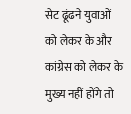सेट ढूंढने युवाओं को लेकर के और कांग्रेस को लेकर के मुख्य नहीं होंगे तो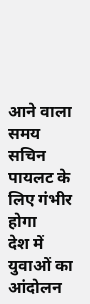आने वाला समय सचिन पायलट के लिए गंभीर होगा
देश में युवाओं का आंदोलन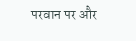परवान पर और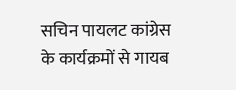सचिन पायलट कांग्रेस के कार्यक्रमों से गायब